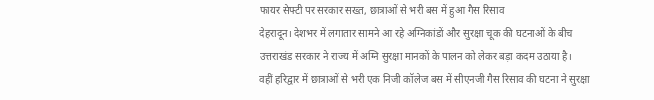फायर सेफ्टी पर सरकार सख्त, छात्राओं से भरी बस में हुआ गैस रिसाव
देहरादून। देशभर में लगातार सामने आ रहे अग्निकांडों और सुरक्षा चूक की घटनाओं के बीच उत्तराखंड सरकार ने राज्य में अग्नि सुरक्षा मानकों के पालन को लेकर बड़ा कदम उठाया है।
वहीं हरिद्वार में छात्राओं से भरी एक निजी कॉलेज बस में सीएनजी गैस रिसाव की घटना ने सुरक्षा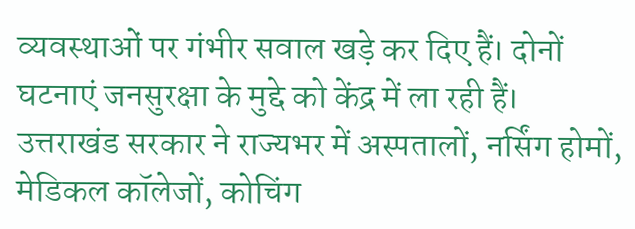व्यवस्थाओं पर गंभीर सवाल खड़े कर दिए हैं। दोनों घटनाएं जनसुरक्षा के मुद्दे को केंद्र में ला रही हैं।
उत्तराखंड सरकार ने राज्यभर में अस्पतालों, नर्सिंग होमों, मेडिकल कॉलेजों, कोचिंग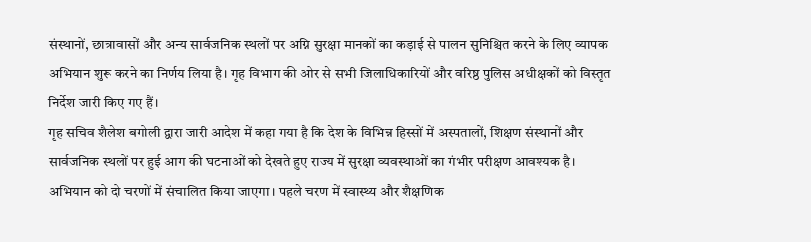संस्थानों, छात्रावासों और अन्य सार्वजनिक स्थलों पर अग्नि सुरक्षा मानकों का कड़ाई से पालन सुनिश्चित करने के लिए व्यापक अभियान शुरू करने का निर्णय लिया है। गृह विभाग की ओर से सभी जिलाधिकारियों और वरिष्ठ पुलिस अधीक्षकों को विस्तृत निर्देश जारी किए गए हैं।
गृह सचिव शैलेश बगोली द्वारा जारी आदेश में कहा गया है कि देश के विभिन्न हिस्सों में अस्पतालों, शिक्षण संस्थानों और सार्वजनिक स्थलों पर हुई आग की घटनाओं को देखते हुए राज्य में सुरक्षा व्यवस्थाओं का गंभीर परीक्षण आवश्यक है।
अभियान को दो चरणों में संचालित किया जाएगा। पहले चरण में स्वास्थ्य और शैक्षणिक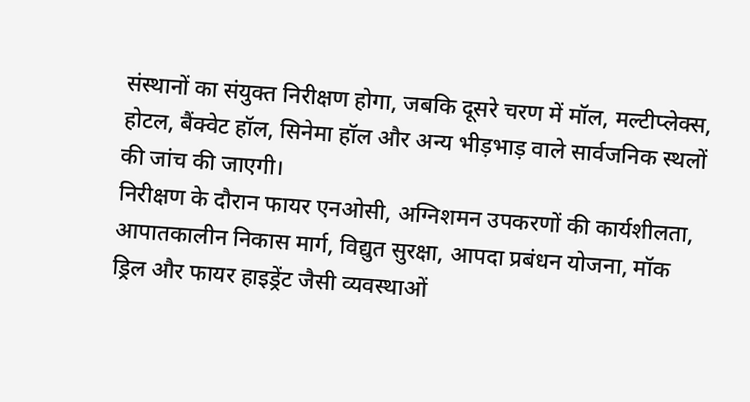संस्थानों का संयुक्त निरीक्षण होगा, जबकि दूसरे चरण में मॉल, मल्टीप्लेक्स, होटल, बैंक्वेट हॉल, सिनेमा हॉल और अन्य भीड़भाड़ वाले सार्वजनिक स्थलों की जांच की जाएगी।
निरीक्षण के दौरान फायर एनओसी, अग्निशमन उपकरणों की कार्यशीलता, आपातकालीन निकास मार्ग, विद्युत सुरक्षा, आपदा प्रबंधन योजना, मॉक ड्रिल और फायर हाइड्रेंट जैसी व्यवस्थाओं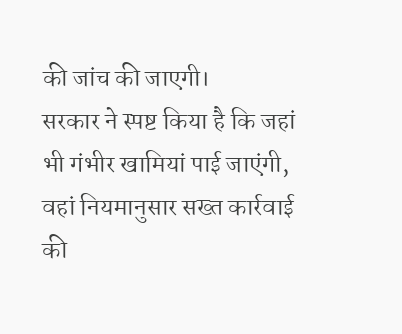की जांच की जाएगी।
सरकार ने स्पष्ट किया है कि जहां भी गंभीर खामियां पाई जाएंगी, वहां नियमानुसार सख्त कार्रवाई की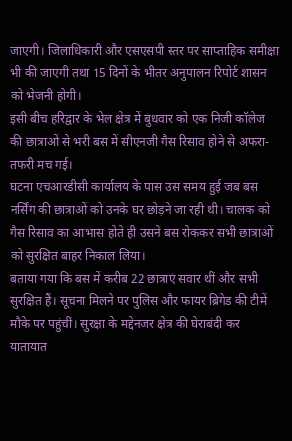जाएगी। जिलाधिकारी और एसएसपी स्तर पर साप्ताहिक समीक्षा भी की जाएगी तथा 15 दिनों के भीतर अनुपालन रिपोर्ट शासन को भेजनी होगी।
इसी बीच हरिद्वार के भेल क्षेत्र में बुधवार को एक निजी कॉलेज की छात्राओं से भरी बस में सीएनजी गैस रिसाव होने से अफरा-तफरी मच गई।
घटना एचआरडीसी कार्यालय के पास उस समय हुई जब बस नर्सिंग की छात्राओं को उनके घर छोड़ने जा रही थी। चालक को गैस रिसाव का आभास होते ही उसने बस रोककर सभी छात्राओं को सुरक्षित बाहर निकाल लिया।
बताया गया कि बस में करीब 22 छात्राएं सवार थीं और सभी सुरक्षित हैं। सूचना मिलने पर पुलिस और फायर ब्रिगेड की टीमें मौके पर पहुंचीं। सुरक्षा के मद्देनजर क्षेत्र की घेराबंदी कर यातायात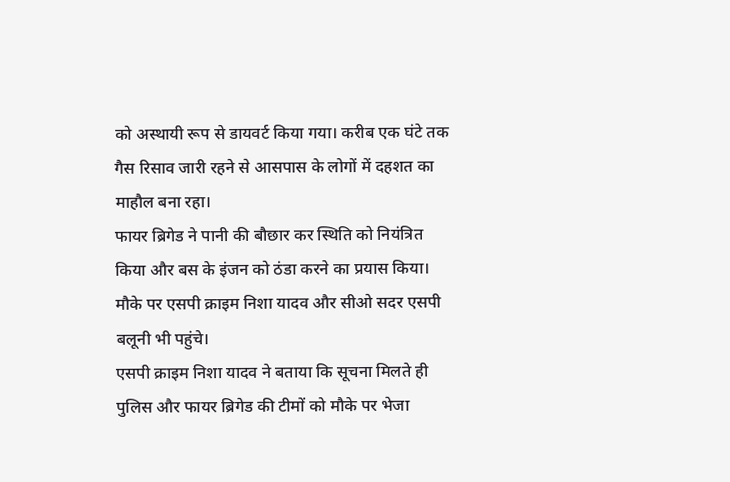को अस्थायी रूप से डायवर्ट किया गया। करीब एक घंटे तक गैस रिसाव जारी रहने से आसपास के लोगों में दहशत का माहौल बना रहा।
फायर ब्रिगेड ने पानी की बौछार कर स्थिति को नियंत्रित किया और बस के इंजन को ठंडा करने का प्रयास किया। मौके पर एसपी क्राइम निशा यादव और सीओ सदर एसपी बलूनी भी पहुंचे।
एसपी क्राइम निशा यादव ने बताया कि सूचना मिलते ही पुलिस और फायर ब्रिगेड की टीमों को मौके पर भेजा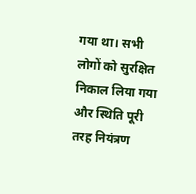गया था। सभी लोगों को सुरक्षित निकाल लिया गया और स्थिति पूरी तरह नियंत्रण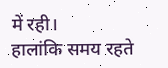में रही।
हालांकि समय रहते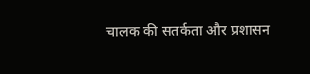चालक की सतर्कता और प्रशासन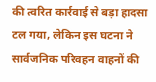की त्वरित कार्रवाई से बड़ा हादसा टल गया, लेकिन इस घटना ने सार्वजनिक परिवहन वाहनों की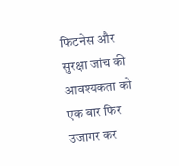फिटनेस और सुरक्षा जांच की आवश्यकता को एक बार फिर उजागर कर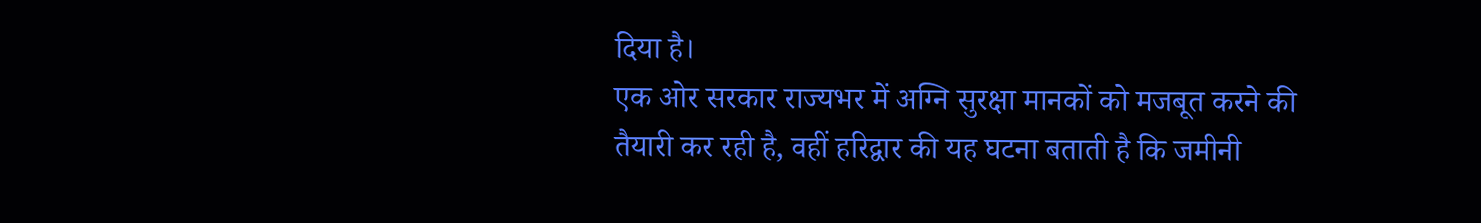दिया है।
एक ओर सरकार राज्यभर में अग्नि सुरक्षा मानकों को मजबूत करने की तैयारी कर रही है, वहीं हरिद्वार की यह घटना बताती है कि जमीनी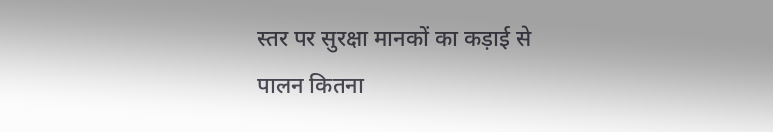स्तर पर सुरक्षा मानकों का कड़ाई से पालन कितना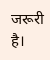जरूरी है।